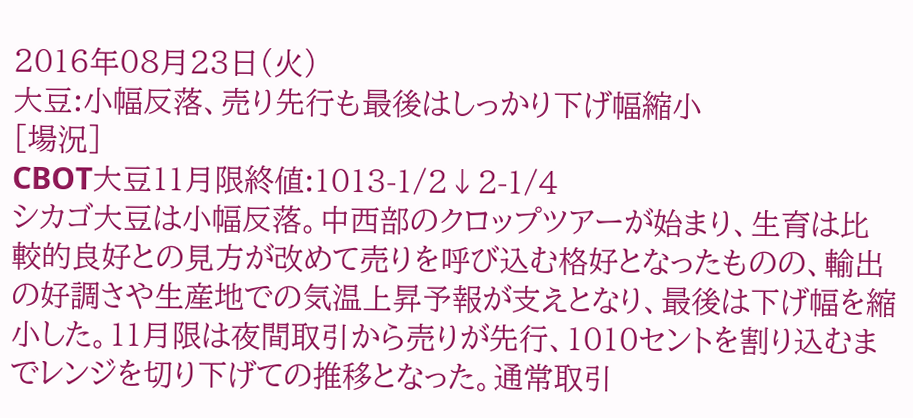2016年08月23日(火)
大豆:小幅反落、売り先行も最後はしっかり下げ幅縮小
[場況]
CBOT大豆11月限終値:1013-1/2↓2-1/4
シカゴ大豆は小幅反落。中西部のクロップツアーが始まり、生育は比較的良好との見方が改めて売りを呼び込む格好となったものの、輸出の好調さや生産地での気温上昇予報が支えとなり、最後は下げ幅を縮小した。11月限は夜間取引から売りが先行、1010セントを割り込むまでレンジを切り下げての推移となった。通常取引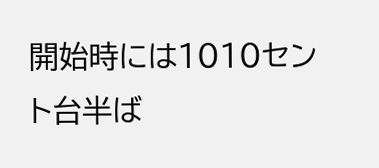開始時には1010セント台半ば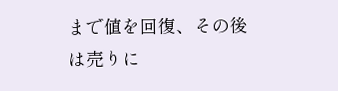まで値を回復、その後は売りに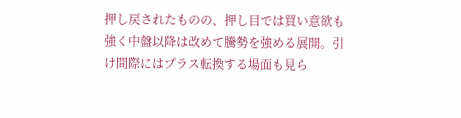押し戻されたものの、押し目では買い意欲も強く中盤以降は改めて騰勢を強める展開。引け間際にはプラス転換する場面も見ら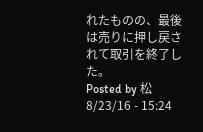れたものの、最後は売りに押し戻されて取引を終了した。
Posted by 松 8/23/16 - 15:24